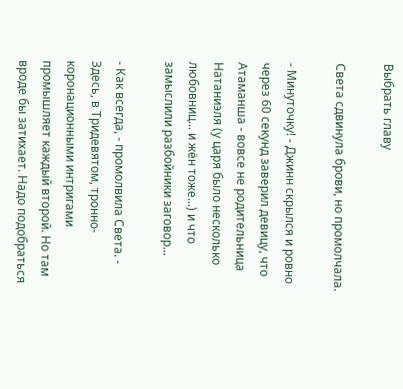Выбрать главу

Света сдвинула брови, но промолчала.

- Минуточку! - Джинн скрылся и ровно через 60 секунд заверил девицу, что Атаманша - вовсе не родительница Натаниэля (у царя было несколько любовниц... и жён тоже...) и что замыслили разбойники заговор...

- Как всегда, - промолвила Света. - Здесь, в Тридевятом, тронно-коронационными интригами промышляет каждый второй. Но там вроде бы затихает. Надо подобраться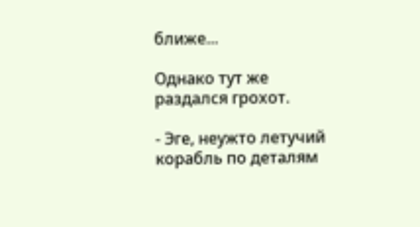ближе...

Однако тут же раздался грохот.

- Эге, неужто летучий корабль по деталям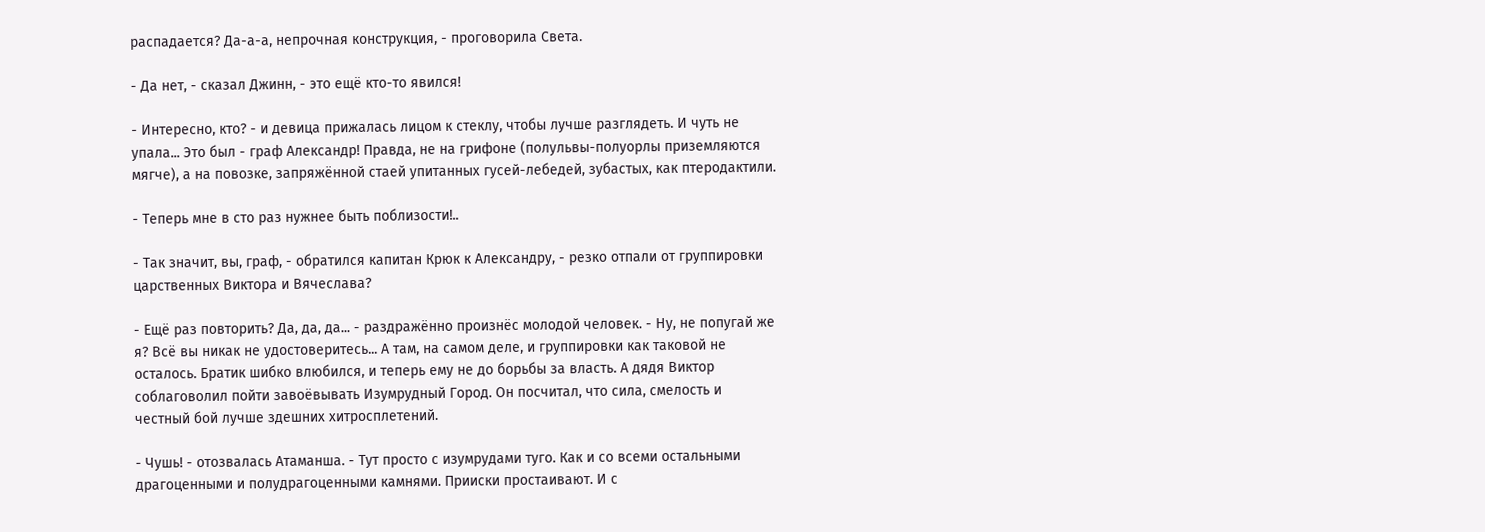распадается? Да-а-а, непрочная конструкция, - проговорила Света.

- Да нет, - сказал Джинн, - это ещё кто-то явился!

- Интересно, кто? - и девица прижалась лицом к стеклу, чтобы лучше разглядеть. И чуть не упала... Это был - граф Александр! Правда, не на грифоне (полульвы-полуорлы приземляются мягче), а на повозке, запряжённой стаей упитанных гусей-лебедей, зубастых, как птеродактили.

- Теперь мне в сто раз нужнее быть поблизости!..

- Так значит, вы, граф, - обратился капитан Крюк к Александру, - резко отпали от группировки царственных Виктора и Вячеслава?

- Ещё раз повторить? Да, да, да... - раздражённо произнёс молодой человек. - Ну, не попугай же я? Всё вы никак не удостоверитесь... А там, на самом деле, и группировки как таковой не осталось. Братик шибко влюбился, и теперь ему не до борьбы за власть. А дядя Виктор соблаговолил пойти завоёвывать Изумрудный Город. Он посчитал, что сила, смелость и честный бой лучше здешних хитросплетений.

- Чушь! - отозвалась Атаманша. - Тут просто с изумрудами туго. Как и со всеми остальными драгоценными и полудрагоценными камнями. Прииски простаивают. И с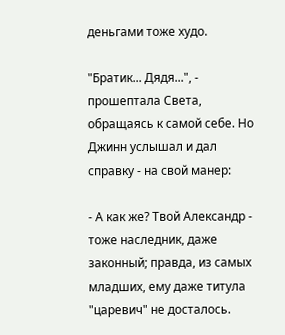деньгами тоже худо.

"Братик... Дядя...", - прошептала Света, обращаясь к самой себе. Но Джинн услышал и дал справку - на свой манер:

- А как же? Твой Александр - тоже наследник, даже законный; правда, из самых младших, ему даже титула "царевич" не досталось.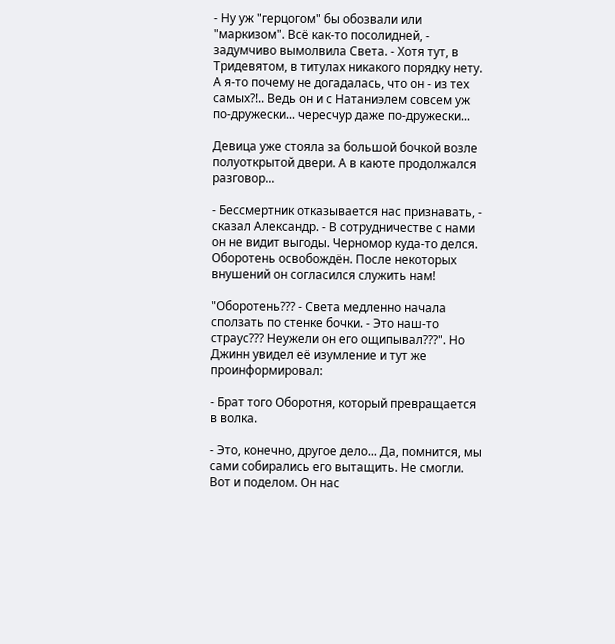- Ну уж "герцогом" бы обозвали или "маркизом". Всё как-то посолидней, - задумчиво вымолвила Света. - Хотя тут, в Тридевятом, в титулах никакого порядку нету. А я-то почему не догадалась, что он - из тех самых?!.. Ведь он и с Натаниэлем совсем уж по-дружески... чересчур даже по-дружески...

Девица уже стояла за большой бочкой возле полуоткрытой двери. А в каюте продолжался разговор...

- Бессмертник отказывается нас признавать, - сказал Александр. - В сотрудничестве с нами он не видит выгоды. Черномор куда-то делся. Оборотень освобождён. После некоторых внушений он согласился служить нам!

"Оборотень??? - Света медленно начала сползать по стенке бочки. - Это наш-то страус??? Неужели он его ощипывал???". Но Джинн увидел её изумление и тут же проинформировал:

- Брат того Оборотня, который превращается в волка.

- Это, конечно, другое дело... Да, помнится, мы сами собирались его вытащить. Не смогли. Вот и поделом. Он нас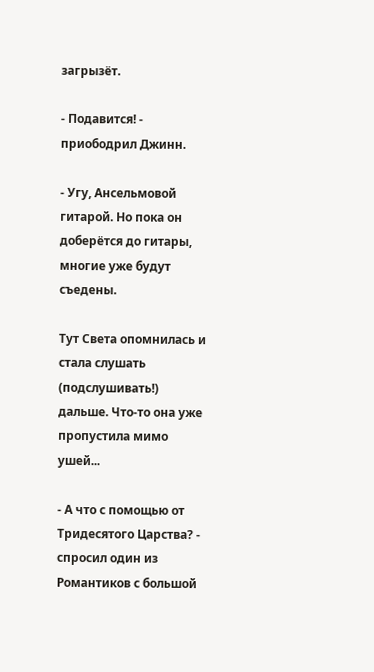загрызёт.

- Подавится! - приободрил Джинн.

- Угу, Ансельмовой гитарой. Но пока он доберётся до гитары, многие уже будут съедены.

Тут Света опомнилась и стала слушать (подслушивать!) дальше. Что-то она уже пропустила мимо ушей...

- А что с помощью от Тридесятого Царства? - спросил один из Романтиков с большой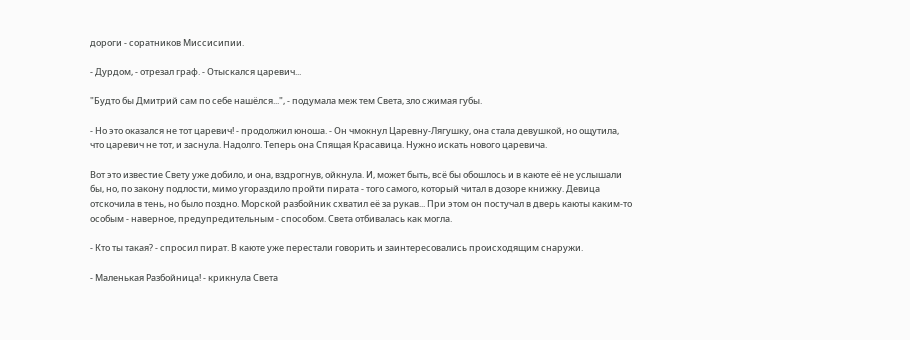дороги - соратников Миссисипии.

- Дурдом, - отрезал граф. - Отыскался царевич...

"Будто бы Дмитрий сам по себе нашёлся...", - подумала меж тем Света, зло сжимая губы.

- Но это оказался не тот царевич! - продолжил юноша. - Он чмокнул Царевну-Лягушку, она стала девушкой, но ощутила, что царевич не тот, и заснула. Надолго. Теперь она Спящая Красавица. Нужно искать нового царевича.

Вот это известие Свету уже добило, и она, вздрогнув, ойкнула. И, может быть, всё бы обошлось и в каюте её не услышали бы, но, по закону подлости, мимо угораздило пройти пирата - того самого, который читал в дозоре книжку. Девица отскочила в тень, но было поздно. Морской разбойник схватил её за рукав... При этом он постучал в дверь каюты каким-то особым - наверное, предупредительным - способом. Света отбивалась как могла.

- Кто ты такая? - спросил пират. В каюте уже перестали говорить и заинтересовались происходящим снаружи.

- Маленькая Разбойница! - крикнула Света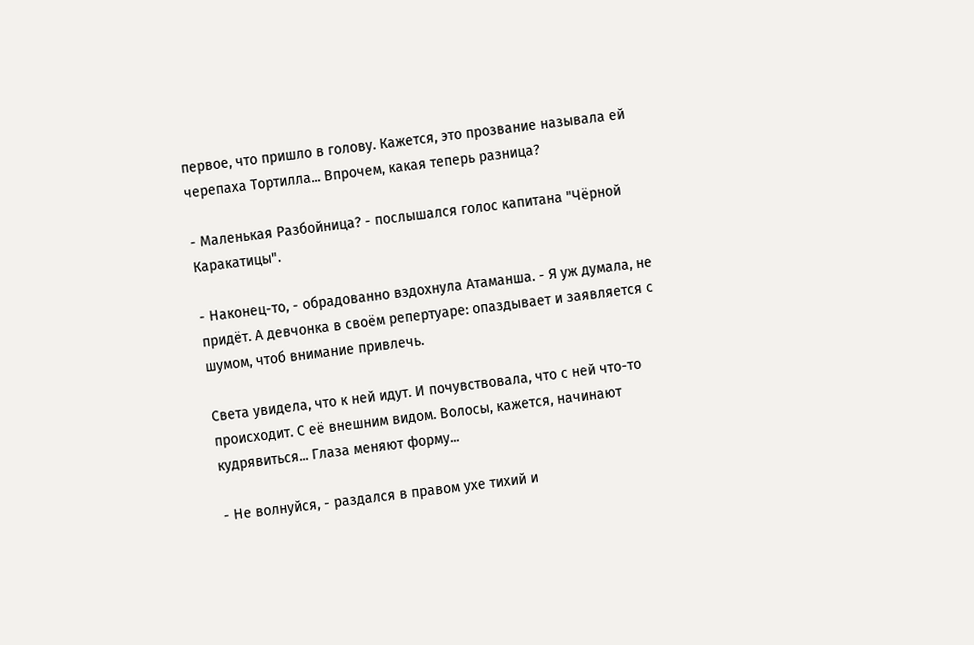первое, что пришло в голову. Кажется, это прозвание называла ей черепаха Тортилла... Впрочем, какая теперь разница?

- Маленькая Разбойница? - послышался голос капитана "Чёрной Каракатицы".

- Наконец-то, - обрадованно вздохнула Атаманша. - Я уж думала, не придёт. А девчонка в своём репертуаре: опаздывает и заявляется с шумом, чтоб внимание привлечь.

Света увидела, что к ней идут. И почувствовала, что с ней что-то происходит. С её внешним видом. Волосы, кажется, начинают кудрявиться... Глаза меняют форму...

- Не волнуйся, - раздался в правом ухе тихий и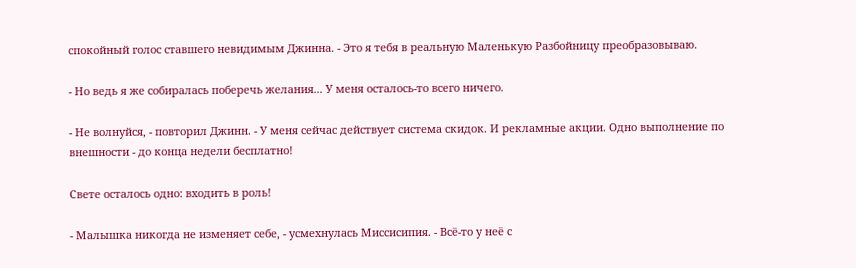спокойный голос ставшего невидимым Джинна. - Это я тебя в реальную Маленькую Разбойницу преобразовываю.

- Но ведь я же собиралась поберечь желания... У меня осталось-то всего ничего.

- Не волнуйся, - повторил Джинн. - У меня сейчас действует система скидок. И рекламные акции. Одно выполнение по внешности - до конца недели бесплатно!

Свете осталось одно: входить в роль!

- Малышка никогда не изменяет себе, - усмехнулась Миссисипия. - Всё-то у неё с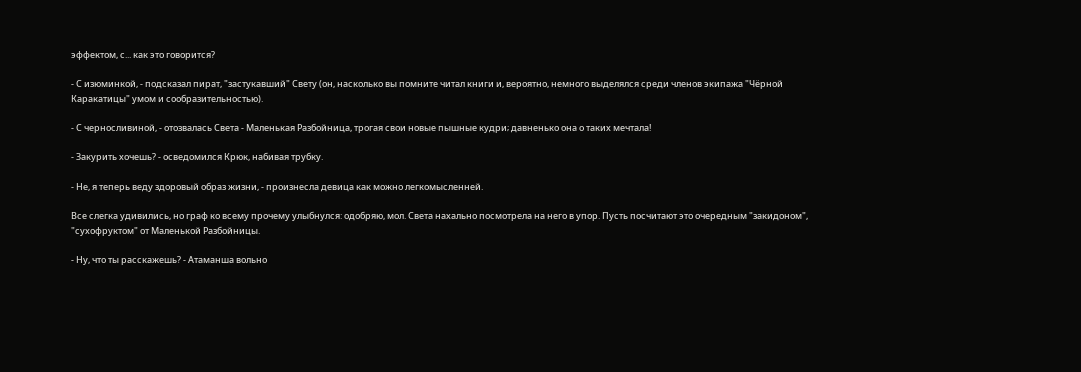эффектом, с... как это говорится?

- С изюминкой, - подсказал пират, "застукавший" Свету (он, насколько вы помните читал книги и, вероятно, немного выделялся среди членов экипажа "Чёрной Каракатицы" умом и сообразительностью).

- С черносливиной, - отозвалась Света - Маленькая Разбойница, трогая свои новые пышные кудри; давненько она о таких мечтала!

- Закурить хочешь? - осведомился Крюк, набивая трубку.

- Не, я теперь веду здоровый образ жизни, - произнесла девица как можно легкомысленней.

Все слегка удивились, но граф ко всему прочему улыбнулся: одобряю, мол. Света нахально посмотрела на него в упор. Пусть посчитают это очередным "закидоном", "сухофруктом" от Маленькой Разбойницы.

- Ну, что ты расскажешь? - Атаманша вольно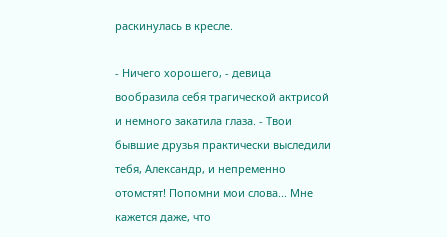раскинулась в кресле.

- Ничего хорошего, - девица вообразила себя трагической актрисой и немного закатила глаза. - Твои бывшие друзья практически выследили тебя, Александр, и непременно отомстят! Попомни мои слова... Мне кажется даже, что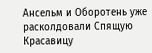Ансельм и Оборотень уже расколдовали Спящую Красавицу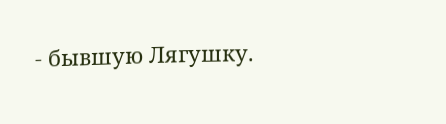- бывшую Лягушку.